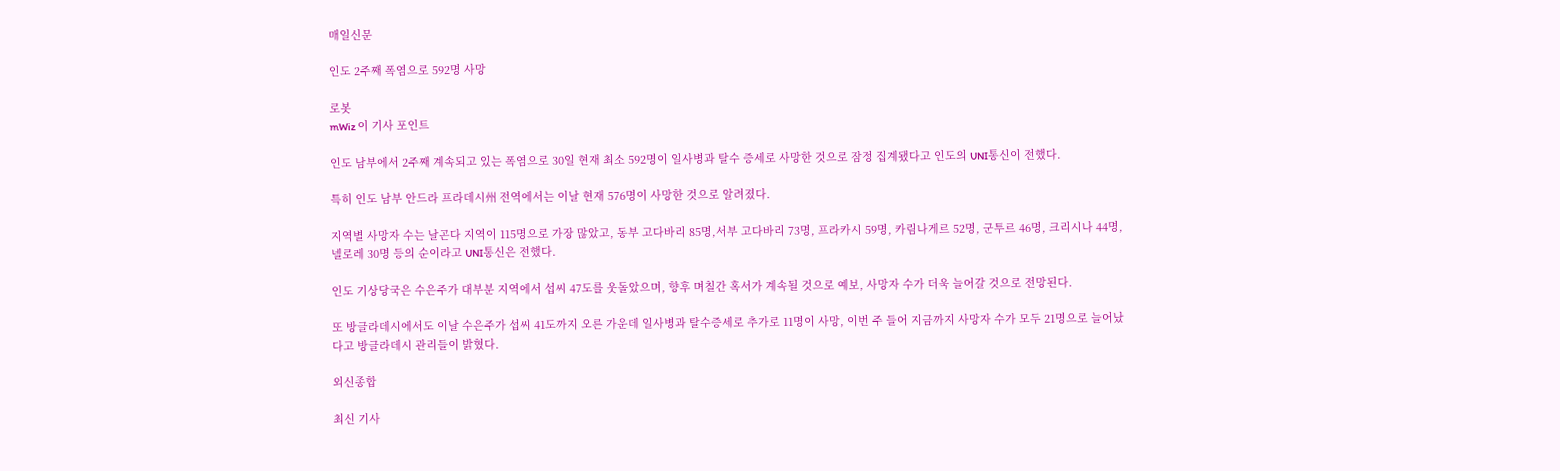매일신문

인도 2주째 폭염으로 592명 사망

로봇
mWiz 이 기사 포인트

인도 남부에서 2주째 계속되고 있는 폭염으로 30일 현재 최소 592명이 일사병과 탈수 증세로 사망한 것으로 잠정 집계됐다고 인도의 UNI통신이 전했다.

특히 인도 남부 안드라 프라데시州 전역에서는 이날 현재 576명이 사망한 것으로 알려졌다.

지역별 사망자 수는 날곤다 지역이 115명으로 가장 많았고, 동부 고다바리 85명,서부 고다바리 73명, 프라카시 59명, 카림나게르 52명, 군투르 46명, 크리시나 44명,넬로레 30명 등의 순이라고 UNI통신은 전했다.

인도 기상당국은 수은주가 대부분 지역에서 섭씨 47도를 웃돌았으며, 향후 며칠간 혹서가 계속될 것으로 예보, 사망자 수가 더욱 늘어갈 것으로 전망된다.

또 방글라데시에서도 이날 수은주가 섭씨 41도까지 오른 가운데 일사병과 탈수증세로 추가로 11명이 사망, 이번 주 들어 지금까지 사망자 수가 모두 21명으로 늘어났다고 방글라데시 관리들이 밝혔다.

외신종합

최신 기사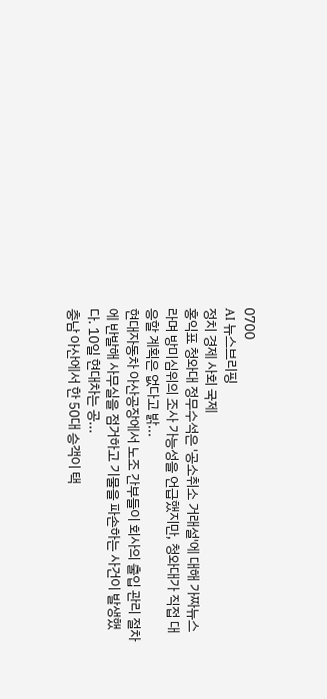0700
AI 뉴스브리핑
정치 경제 사회 국제
홍익표 청와대 정무수석은 '공소취소 거래설'에 대해 가짜뉴스라며 방미심위의 조사 가능성을 언급했지만, 청와대가 직접 대응할 계획은 없다고 밝...
현대자동차 아산공장에서 노조 간부들이 회사의 출입 관리 절차에 반발해 사무실을 점거하고 기물을 파손하는 사건이 발생했다. 10일 현대차는 공...
충남 아산에서 한 50대 승객이 택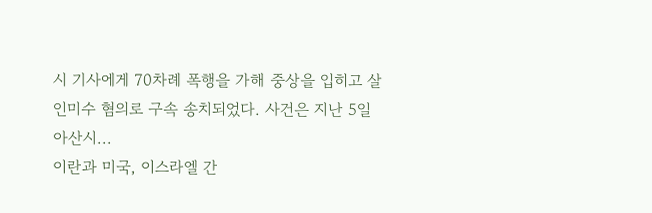시 기사에게 70차례 폭행을 가해 중상을 입히고 살인미수 혐의로 구속 송치되었다. 사건은 지난 5일 아산시...
이란과 미국, 이스라엘 간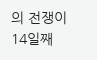의 전쟁이 14일째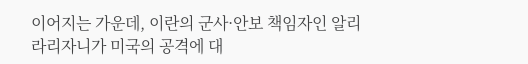이어지는 가운데, 이란의 군사·안보 책임자인 알리 라리자니가 미국의 공격에 대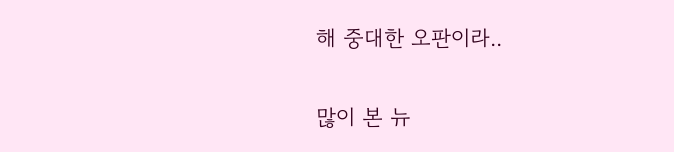해 중대한 오판이라..

많이 본 뉴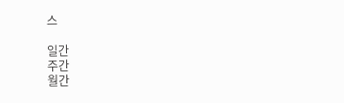스

일간
주간
월간